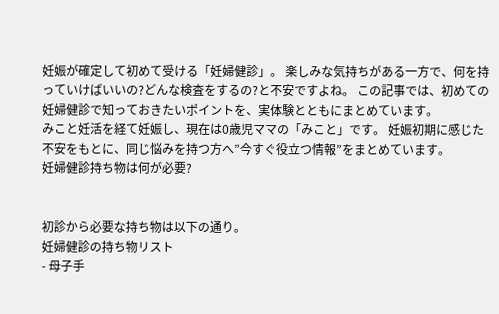妊娠が確定して初めて受ける「妊婦健診」。 楽しみな気持ちがある一方で、何を持っていけばいいの?どんな検査をするの?と不安ですよね。 この記事では、初めての妊婦健診で知っておきたいポイントを、実体験とともにまとめています。
みこと妊活を経て妊娠し、現在は0歳児ママの「みこと」です。 妊娠初期に感じた不安をもとに、同じ悩みを持つ方へ”今すぐ役立つ情報”をまとめています。
妊婦健診持ち物は何が必要?


初診から必要な持ち物は以下の通り。
妊婦健診の持ち物リスト
- 母子手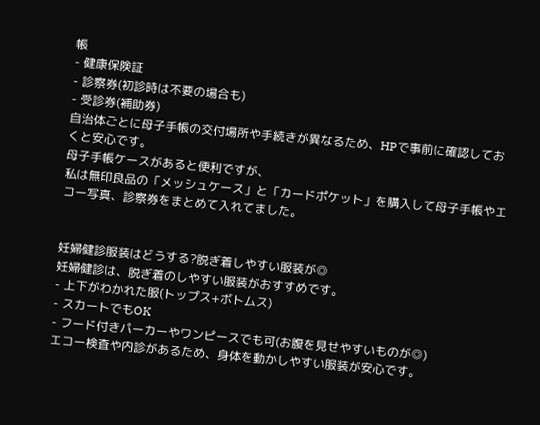帳
- 健康保険証
- 診察券(初診時は不要の場合も)
- 受診券(補助券)
自治体ごとに母子手帳の交付場所や手続きが異なるため、HPで事前に確認しておくと安心です。
母子手帳ケースがあると便利ですが、
私は無印良品の「メッシュケース」と「カードポケット」を購入して母子手帳やエコー写真、診察券をまとめて入れてました。


妊婦健診服装はどうする?脱ぎ着しやすい服装が◎
妊婦健診は、脱ぎ着のしやすい服装がおすすめです。
- 上下がわかれた服(トップス+ボトムス)
- スカートでもOK
- フード付きパーカーやワンピースでも可(お腹を見せやすいものが◎)
エコー検査や内診があるため、身体を動かしやすい服装が安心です。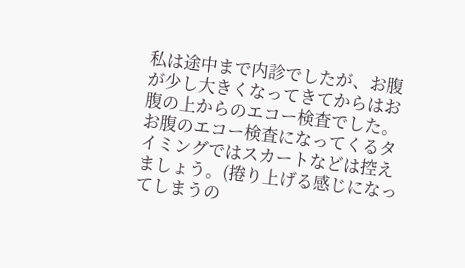私は途中まで内診でしたが、お腹が少し大きくなってきてからはお腹の上からのエコー検査でした。
お腹のエコー検査になってくるタイミングではスカートなどは控えましょう。(捲り上げる感じになってしまうの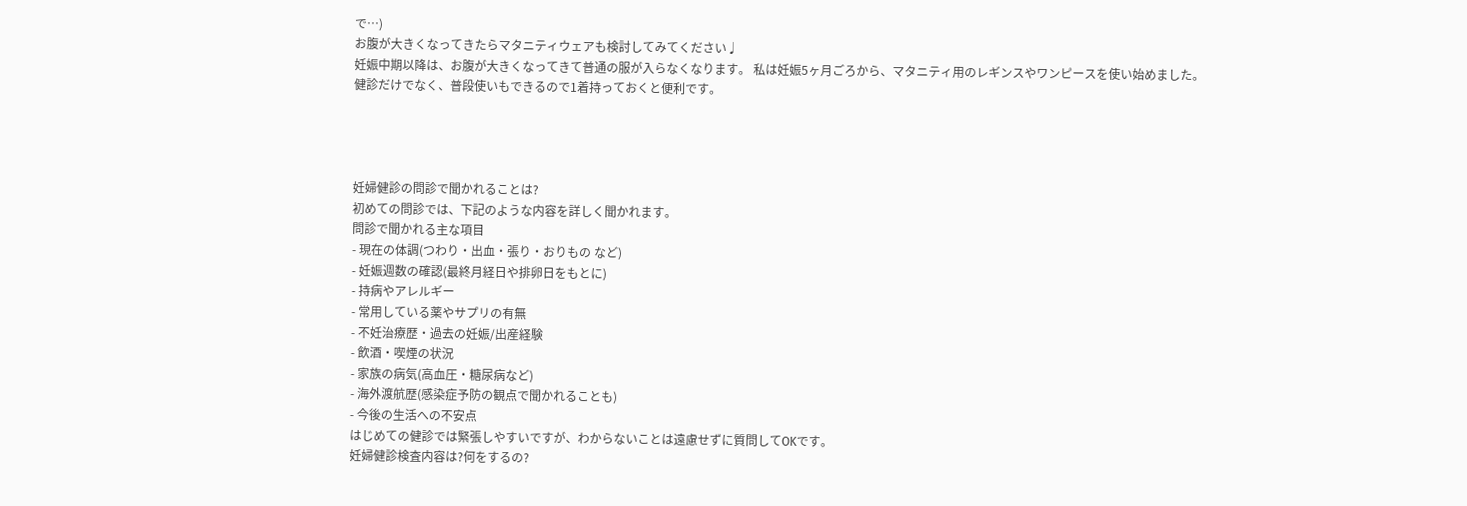で…)
お腹が大きくなってきたらマタニティウェアも検討してみてください♩
妊娠中期以降は、お腹が大きくなってきて普通の服が入らなくなります。 私は妊娠5ヶ月ごろから、マタニティ用のレギンスやワンピースを使い始めました。
健診だけでなく、普段使いもできるので1着持っておくと便利です。




妊婦健診の問診で聞かれることは?
初めての問診では、下記のような内容を詳しく聞かれます。
問診で聞かれる主な項目
- 現在の体調(つわり・出血・張り・おりもの など)
- 妊娠週数の確認(最終月経日や排卵日をもとに)
- 持病やアレルギー
- 常用している薬やサプリの有無
- 不妊治療歴・過去の妊娠/出産経験
- 飲酒・喫煙の状況
- 家族の病気(高血圧・糖尿病など)
- 海外渡航歴(感染症予防の観点で聞かれることも)
- 今後の生活への不安点
はじめての健診では緊張しやすいですが、わからないことは遠慮せずに質問してOKです。
妊婦健診検査内容は?何をするの?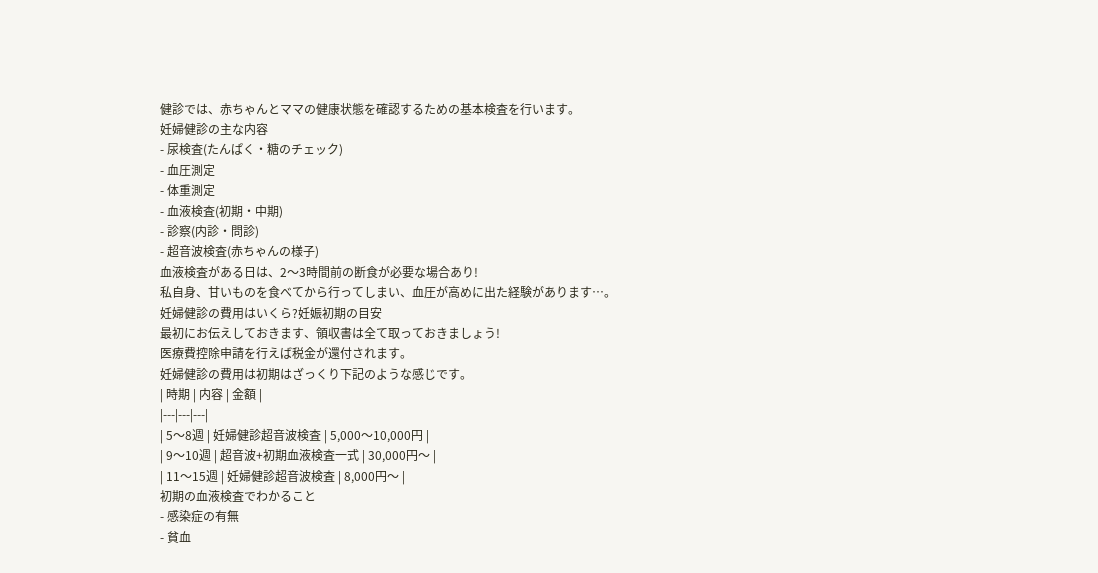健診では、赤ちゃんとママの健康状態を確認するための基本検査を行います。
妊婦健診の主な内容
- 尿検査(たんぱく・糖のチェック)
- 血圧測定
- 体重測定
- 血液検査(初期・中期)
- 診察(内診・問診)
- 超音波検査(赤ちゃんの様子)
血液検査がある日は、2〜3時間前の断食が必要な場合あり!
私自身、甘いものを食べてから行ってしまい、血圧が高めに出た経験があります…。
妊婦健診の費用はいくら?妊娠初期の目安
最初にお伝えしておきます、領収書は全て取っておきましょう!
医療費控除申請を行えば税金が還付されます。
妊婦健診の費用は初期はざっくり下記のような感じです。
| 時期 | 内容 | 金額 |
|---|---|---|
| 5〜8週 | 妊婦健診超音波検査 | 5,000〜10,000円 |
| 9〜10週 | 超音波+初期血液検査一式 | 30,000円〜 |
| 11〜15週 | 妊婦健診超音波検査 | 8,000円〜 |
初期の血液検査でわかること
- 感染症の有無
- 貧血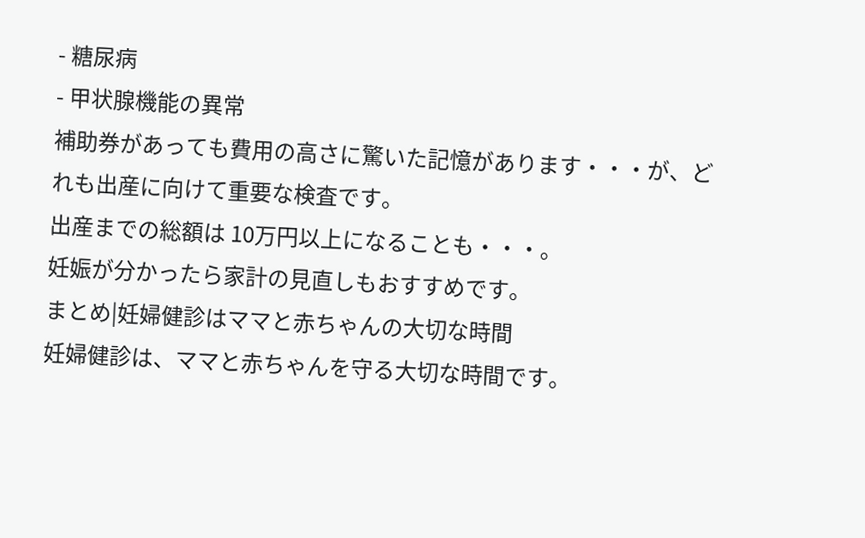- 糖尿病
- 甲状腺機能の異常
補助券があっても費用の高さに驚いた記憶があります・・・が、どれも出産に向けて重要な検査です。
出産までの総額は 10万円以上になることも・・・。
妊娠が分かったら家計の見直しもおすすめです。
まとめ|妊婦健診はママと赤ちゃんの大切な時間
妊婦健診は、ママと赤ちゃんを守る大切な時間です。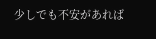少しでも不安があれば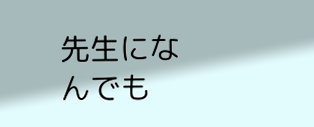先生になんでも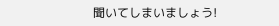聞いてしまいましょう!